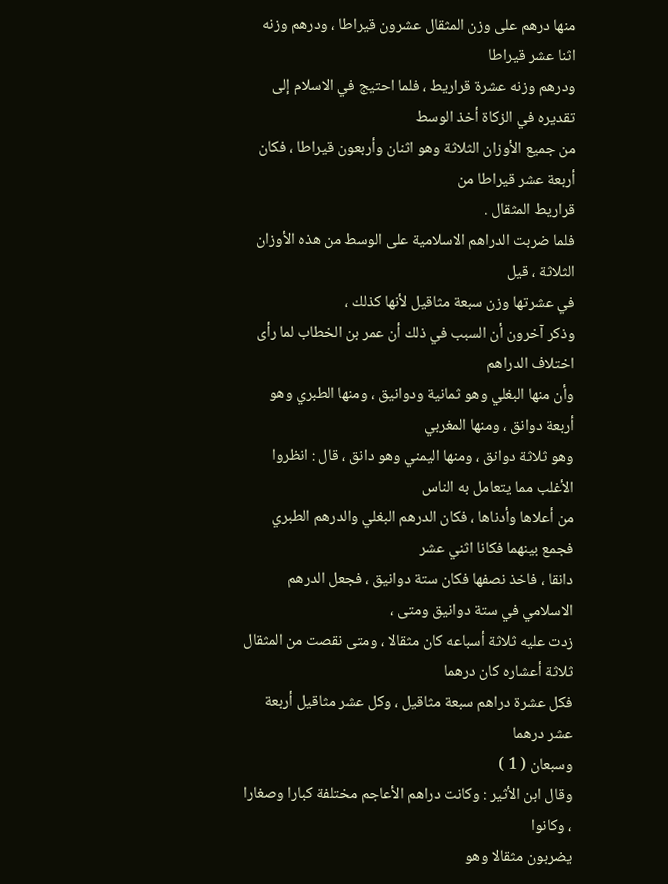منها درهم على وزن المثقال عشرون قيراطا ، ودرهم وزنه اثنا عشر قيراطا
ودرهم وزنه عشرة قراريط ، فلما احتيج في الاسلام إلى تقديره في الزكاة أخذ الوسط
من جميع الأوزان الثلاثة وهو اثنان وأربعون قيراطا ، فكان أربعة عشر قيراطا من
قراريط المثقال .
فلما ضربت الدراهم الاسلامية على الوسط من هذه الأوزان الثلاثة ، قيل
في عشرتها وزن سبعة مثاقيل لأنها كذلك ،
وذكر آخرون أن السبب في ذلك أن عمر بن الخطاب لما رأى اختلاف الدراهم
وأن منها البغلي وهو ثمانية ودوانيق ، ومنها الطبري وهو أربعة دوانق ، ومنها المغربي
وهو ثلاثة دوانق ، ومنها اليمني وهو دانق ، قال : انظروا الأغلب مما يتعامل به الناس
من أعلاها وأدناها ، فكان الدرهم البغلي والدرهم الطبري فجمع بينهما فكانا اثني عشر
دانقا ، فاخذ نصفها فكان ستة دوانيق ، فجعل الدرهم الاسلامي في ستة دوانيق ومتى ،
زدت عليه ثلاثة أسباعه كان مثقالا ، ومتى نقصت من المثقال ثلاثة أعشاره كان درهما
فكل عشرة دراهم سبعة مثاقيل ، وكل عشر مثاقيل أربعة عشر درهما
وسبعان ( 1 )
وقال ابن الأثير : وكانت دراهم الأعاجم مختلفة كبارا وصغارا ، وكانوا
يضربون مثقالا وهو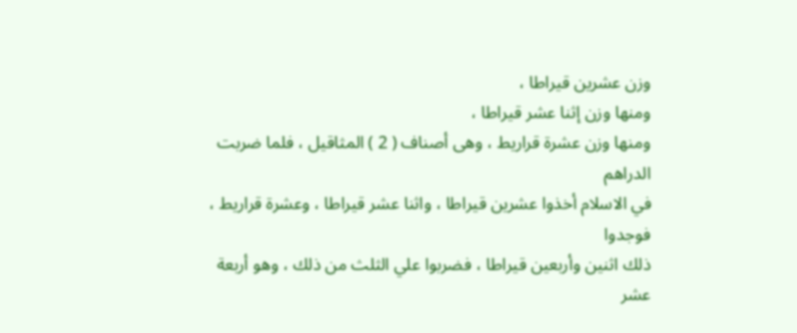وزن عشرين قيراطا ،
ومنها وزن إثنا عشر قيراطا ،
ومنها وزن عشرة قراريط ، وهى أصناف ( 2 ) المثاقيل ، فلما ضربت الدراهم
في الاسلام أخذوا عشرين قيراطا ، واثنا عشر قيراطا ، وعشرة قراريط ، فوجدوا
ذلك اثنين وأربعين قيراطا ، فضربوا علي الثلث من ذلك ، وهو أربعة عشر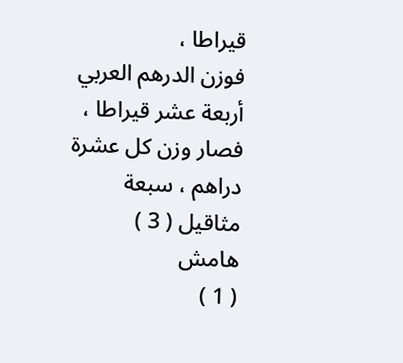قيراطا ،
فوزن الدرهم العربي أربعة عشر قيراطا ، فصار وزن كل عشرة دراهم ، سبعة
مثاقيل ( 3 )
هامش
( 1 )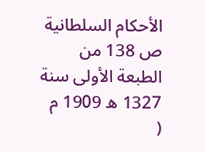الأحكام السلطانية ص 138 من الطبعة الأولى سنة 1327 ه 1909 م
(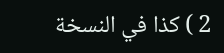2 ) كذا في النسخة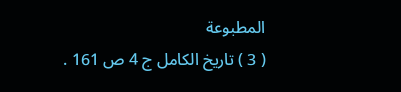المطبوعة
( 3 ) تاريخ الكامل ج 4 ص 161 .